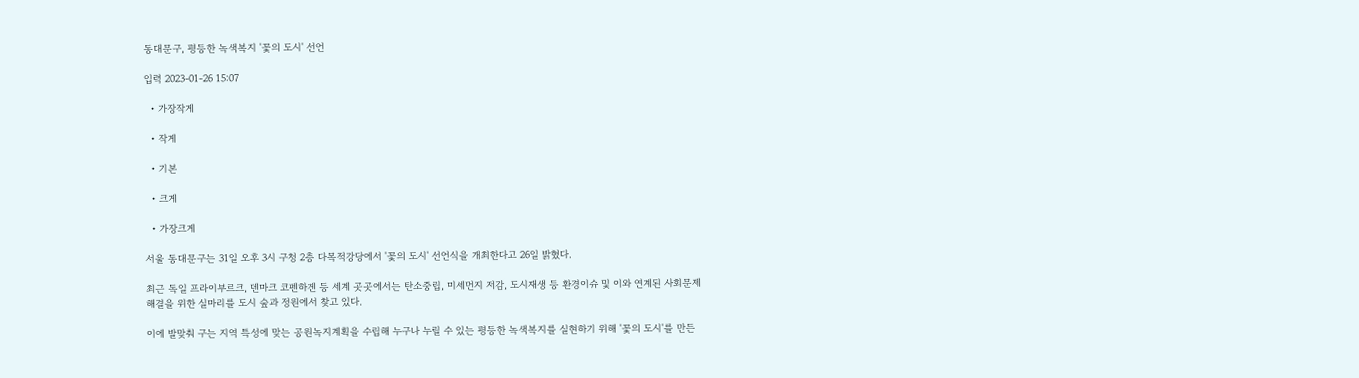동대문구, 평등한 녹색복지 '꽃의 도시' 선언

입력 2023-01-26 15:07

  • 가장작게

  • 작게

  • 기본

  • 크게

  • 가장크게

서울 동대문구는 31일 오후 3시 구청 2층 다목적강당에서 '꽃의 도시' 선언식을 개최한다고 26일 밝혔다.

최근 독일 프라이부르크, 덴마크 코펜하겐 등 세계 곳곳에서는 탄소중립, 미세먼지 저감, 도시재생 등 환경이슈 및 이와 연계된 사회문제 해결을 위한 실마리를 도시 숲과 정원에서 찾고 있다.

이에 발맞춰 구는 지역 특성에 맞는 공원녹지계획을 수립해 누구나 누릴 수 있는 평등한 녹색복지를 실현하기 위해 '꽃의 도시'를 만든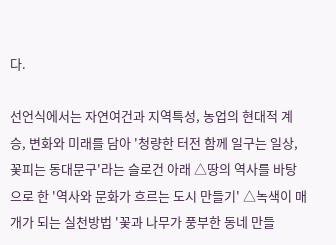다.

선언식에서는 자연여건과 지역특성, 농업의 현대적 계승, 변화와 미래를 담아 '청량한 터전 함께 일구는 일상, 꽃피는 동대문구'라는 슬로건 아래 △땅의 역사를 바탕으로 한 '역사와 문화가 흐르는 도시 만들기' △녹색이 매개가 되는 실천방법 '꽃과 나무가 풍부한 동네 만들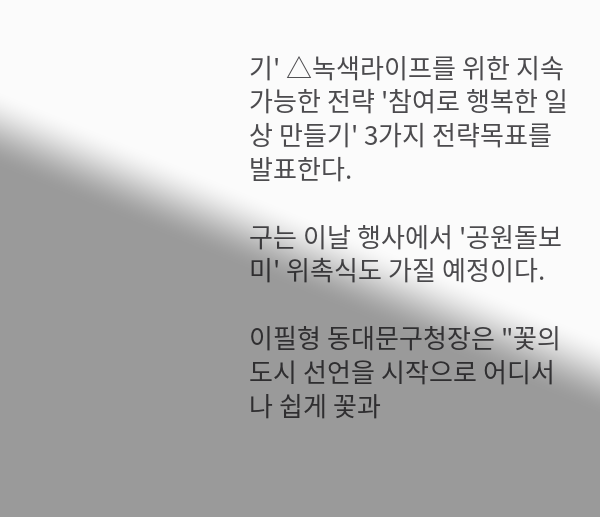기' △녹색라이프를 위한 지속가능한 전략 '참여로 행복한 일상 만들기' 3가지 전략목표를 발표한다.

구는 이날 행사에서 '공원돌보미' 위촉식도 가질 예정이다.

이필형 동대문구청장은 "꽃의 도시 선언을 시작으로 어디서나 쉽게 꽃과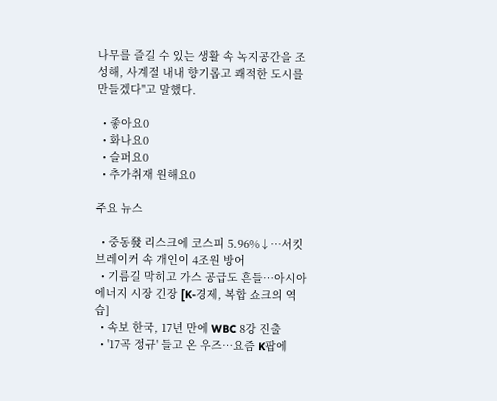나무를 즐길 수 있는 생활 속 녹지공간을 조성해, 사계절 내내 향기롭고 쾌적한 도시를 만들겠다"고 말했다.

  • 좋아요0
  • 화나요0
  • 슬퍼요0
  • 추가취재 원해요0

주요 뉴스

  • 중동發 리스크에 코스피 5.96%↓⋯서킷브레이커 속 개인이 4조원 방어
  • 기름길 막히고 가스 공급도 흔들…아시아 에너지 시장 긴장 [K-경제, 복합 쇼크의 역습]
  • 속보 한국, 17년 만에 WBC 8강 진출
  • '17곡 정규' 들고 온 우즈⋯요즘 K팝에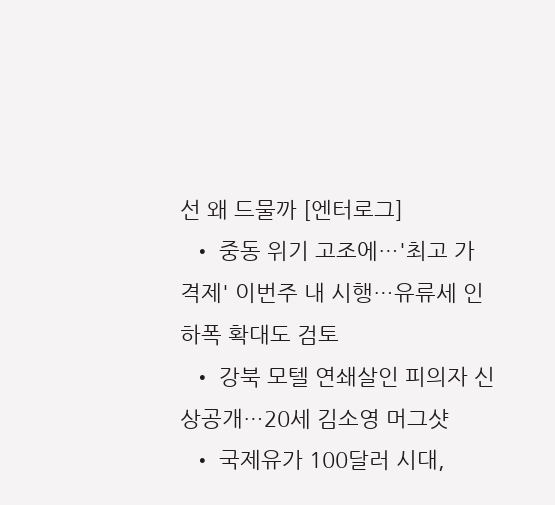선 왜 드물까 [엔터로그]
  • 중동 위기 고조에…'최고 가격제' 이번주 내 시행…유류세 인하폭 확대도 검토
  • 강북 모텔 연쇄살인 피의자 신상공개…20세 김소영 머그샷
  • 국제유가 100달러 시대,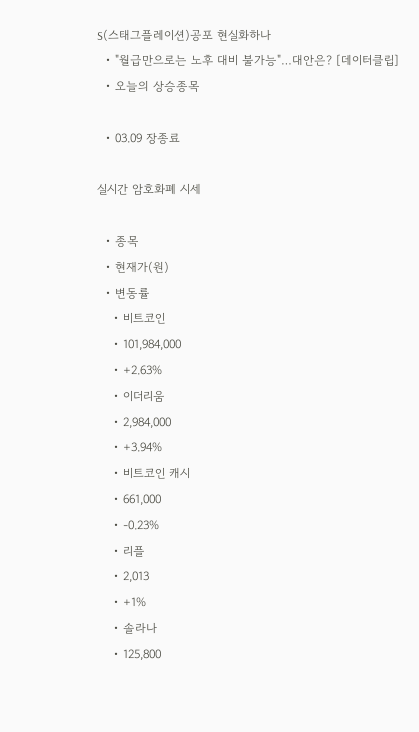S(스태그플레이션)공포 현실화하나
  • "월급만으로는 노후 대비 불가능"…대안은? [데이터클립]
  • 오늘의 상승종목

  • 03.09 장종료

실시간 암호화폐 시세

  • 종목
  • 현재가(원)
  • 변동률
    • 비트코인
    • 101,984,000
    • +2.63%
    • 이더리움
    • 2,984,000
    • +3.94%
    • 비트코인 캐시
    • 661,000
    • -0.23%
    • 리플
    • 2,013
    • +1%
    • 솔라나
    • 125,800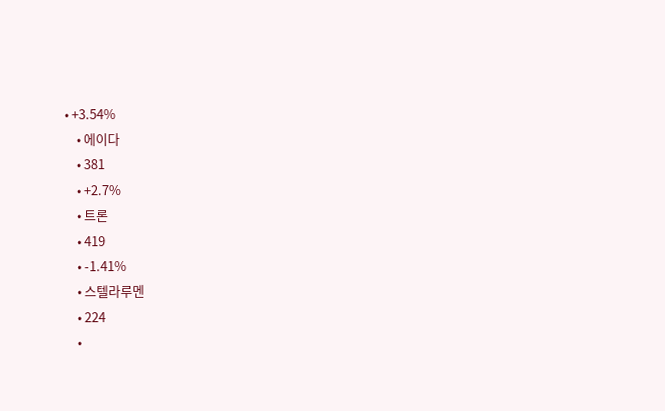• +3.54%
    • 에이다
    • 381
    • +2.7%
    • 트론
    • 419
    • -1.41%
    • 스텔라루멘
    • 224
    •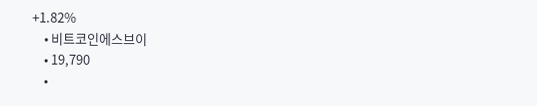+1.82%
    • 비트코인에스브이
    • 19,790
    •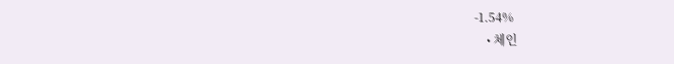-1.54%
    • 체인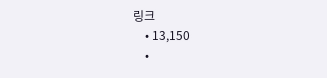링크
    • 13,150
    •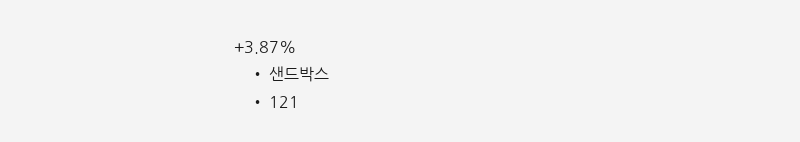+3.87%
    • 샌드박스
    • 121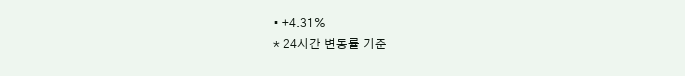• +4.31%
* 24시간 변동률 기준